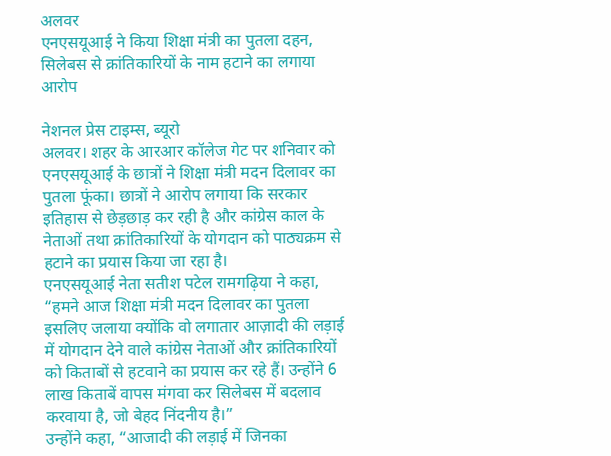अलवर
एनएसयूआई ने किया शिक्षा मंत्री का पुतला दहन,
सिलेबस से क्रांतिकारियों के नाम हटाने का लगाया आरोप

नेशनल प्रेस टाइम्स, ब्यूरो
अलवर। शहर के आरआर कॉलेज गेट पर शनिवार को एनएसयूआई के छात्रों ने शिक्षा मंत्री मदन दिलावर का पुतला फूंका। छात्रों ने आरोप लगाया कि सरकार इतिहास से छेड़छाड़ कर रही है और कांग्रेस काल के नेताओं तथा क्रांतिकारियों के योगदान को पाठ्यक्रम से हटाने का प्रयास किया जा रहा है।
एनएसयूआई नेता सतीश पटेल रामगढ़िया ने कहा, “हमने आज शिक्षा मंत्री मदन दिलावर का पुतला इसलिए जलाया क्योंकि वो लगातार आज़ादी की लड़ाई में योगदान देने वाले कांग्रेस नेताओं और क्रांतिकारियों को किताबों से हटवाने का प्रयास कर रहे हैं। उन्होंने 6 लाख किताबें वापस मंगवा कर सिलेबस में बदलाव करवाया है, जो बेहद निंदनीय है।”
उन्होंने कहा, “आजादी की लड़ाई में जिनका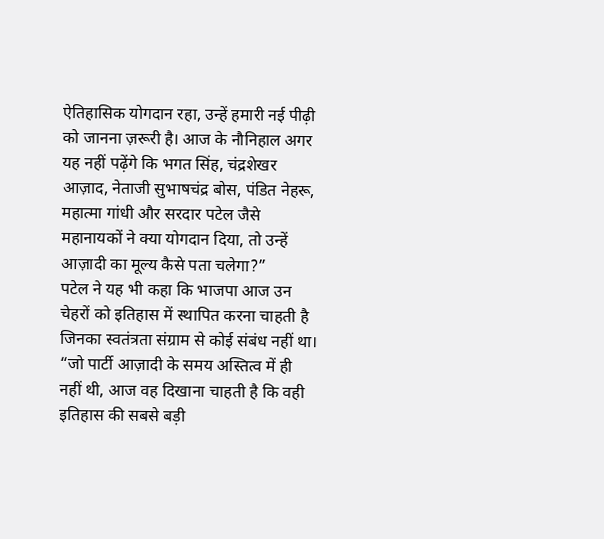ऐतिहासिक योगदान रहा, उन्हें हमारी नई पीढ़ी को जानना ज़रूरी है। आज के नौनिहाल अगर यह नहीं पढ़ेंगे कि भगत सिंह, चंद्रशेखर आज़ाद, नेताजी सुभाषचंद्र बोस, पंडित नेहरू, महात्मा गांधी और सरदार पटेल जैसे महानायकों ने क्या योगदान दिया, तो उन्हें आज़ादी का मूल्य कैसे पता चलेगा?”
पटेल ने यह भी कहा कि भाजपा आज उन चेहरों को इतिहास में स्थापित करना चाहती है जिनका स्वतंत्रता संग्राम से कोई संबंध नहीं था। “जो पार्टी आज़ादी के समय अस्तित्व में ही नहीं थी, आज वह दिखाना चाहती है कि वही इतिहास की सबसे बड़ी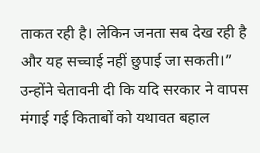ताकत रही है। लेकिन जनता सब देख रही है और यह सच्चाई नहीं छुपाई जा सकती।”
उन्होंने चेतावनी दी कि यदि सरकार ने वापस मंगाई गई किताबों को यथावत बहाल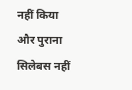नहीं किया और पुराना सिलेबस नहीं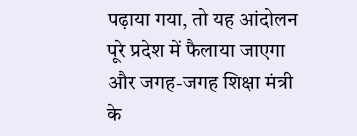पढ़ाया गया, तो यह आंदोलन पूरे प्रदेश में फैलाया जाएगा और जगह-जगह शिक्षा मंत्री के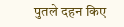पुतले दहन किए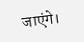जाएंगे।